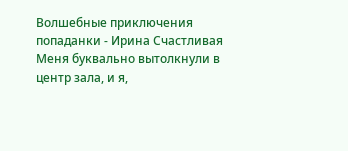Волшебные приключения попаданки - Ирина Счастливая
Меня буквально вытолкнули в центр зала, и я,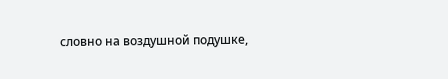словно на воздушной подушке,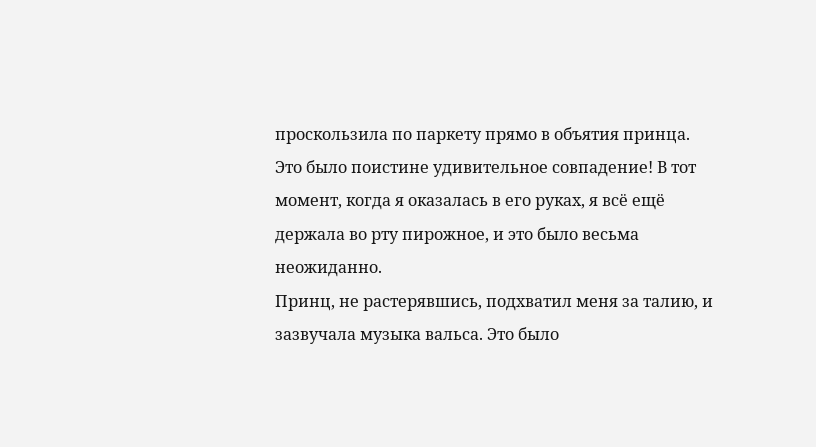проскользила по паркету прямо в объятия принца. Это было поистине удивительное совпадение! В тот момент, когда я оказалась в его руках, я всё ещё держала во рту пирожное, и это было весьма неожиданно.
Принц, не растерявшись, подхватил меня за талию, и зазвучала музыка вальса. Это было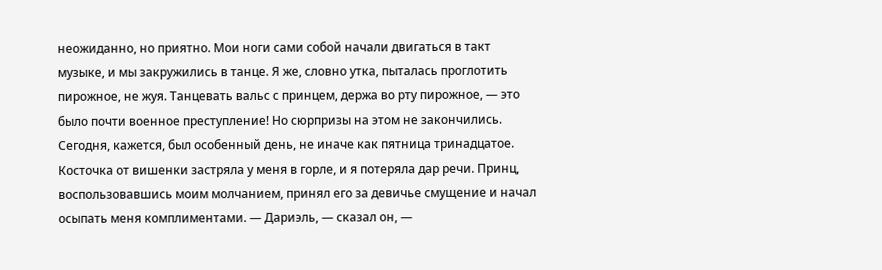неожиданно, но приятно. Мои ноги сами собой начали двигаться в такт музыке, и мы закружились в танце. Я же, словно утка, пыталась проглотить пирожное, не жуя. Танцевать вальс с принцем, держа во рту пирожное, — это было почти военное преступление! Но сюрпризы на этом не закончились. Сегодня, кажется, был особенный день, не иначе как пятница тринадцатое. Косточка от вишенки застряла у меня в горле, и я потеряла дар речи. Принц, воспользовавшись моим молчанием, принял его за девичье смущение и начал осыпать меня комплиментами. — Дариэль, — сказал он, —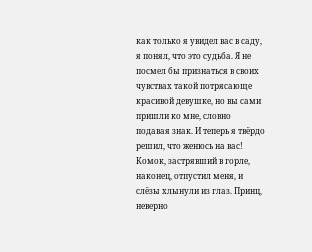как только я увидел вас в саду, я понял, что это судьба. Я не посмел бы признаться в своих чувствах такой потрясающе красивой девушке, но вы сами пришли ко мне, словно подавая знак. И теперь я твёрдо решил, что женюсь на вас! Комок, застрявший в горле, наконец, отпустил меня, и слёзы хлынули из глаз. Принц, неверно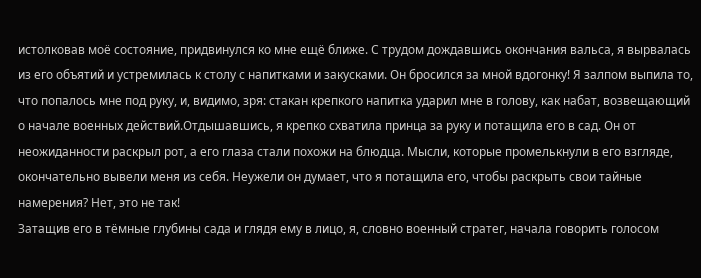истолковав моё состояние, придвинулся ко мне ещё ближе. С трудом дождавшись окончания вальса, я вырвалась из его объятий и устремилась к столу с напитками и закусками. Он бросился за мной вдогонку! Я залпом выпила то, что попалось мне под руку, и, видимо, зря: стакан крепкого напитка ударил мне в голову, как набат, возвещающий о начале военных действий.Отдышавшись, я крепко схватила принца за руку и потащила его в сад. Он от неожиданности раскрыл рот, а его глаза стали похожи на блюдца. Мысли, которые промелькнули в его взгляде, окончательно вывели меня из себя. Неужели он думает, что я потащила его, чтобы раскрыть свои тайные намерения? Нет, это не так!
Затащив его в тёмные глубины сада и глядя ему в лицо, я, словно военный стратег, начала говорить голосом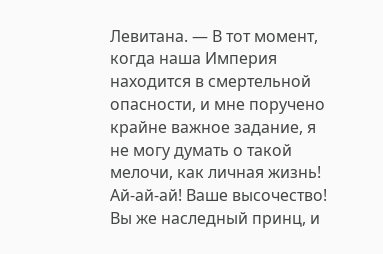Левитана. — В тот момент, когда наша Империя находится в смертельной опасности, и мне поручено крайне важное задание, я не могу думать о такой мелочи, как личная жизнь! Ай-ай-ай! Ваше высочество! Вы же наследный принц, и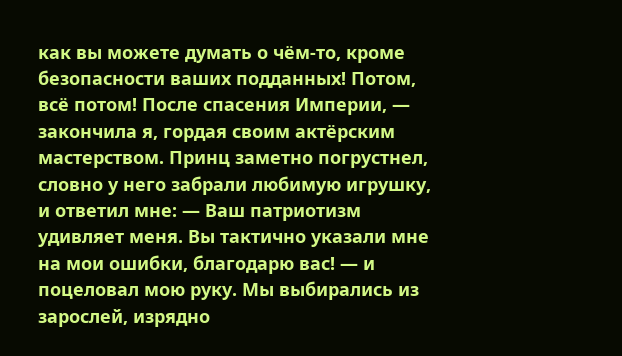как вы можете думать о чём-то, кроме безопасности ваших подданных! Потом, всё потом! После спасения Империи, — закончила я, гордая своим актёрским мастерством. Принц заметно погрустнел, словно у него забрали любимую игрушку, и ответил мне: — Ваш патриотизм удивляет меня. Вы тактично указали мне на мои ошибки, благодарю вас! — и поцеловал мою руку. Мы выбирались из зарослей, изрядно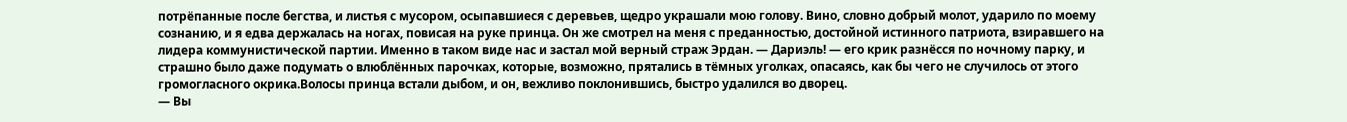потрёпанные после бегства, и листья с мусором, осыпавшиеся с деревьев, щедро украшали мою голову. Вино, словно добрый молот, ударило по моему сознанию, и я едва держалась на ногах, повисая на руке принца. Он же смотрел на меня с преданностью, достойной истинного патриота, взиравшего на лидера коммунистической партии. Именно в таком виде нас и застал мой верный страж Эрдан. — Дариэль! — его крик разнёсся по ночному парку, и страшно было даже подумать о влюблённых парочках, которые, возможно, прятались в тёмных уголках, опасаясь, как бы чего не случилось от этого громогласного окрика.Волосы принца встали дыбом, и он, вежливо поклонившись, быстро удалился во дворец.
— Вы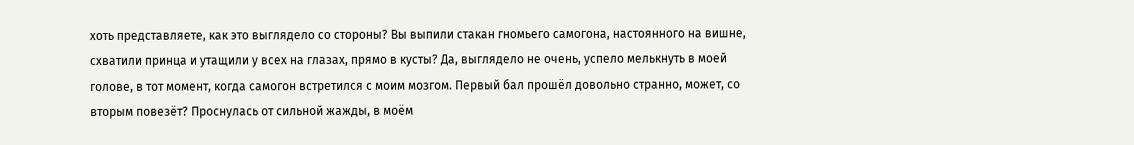хоть представляете, как это выглядело со стороны? Вы выпили стакан гномьего самогона, настоянного на вишне, схватили принца и утащили у всех на глазах, прямо в кусты? Да, выглядело не очень, успело мелькнуть в моей голове, в тот момент, когда самогон встретился с моим мозгом. Первый бал прошёл довольно странно, может, со вторым повезёт? Проснулась от сильной жажды, в моём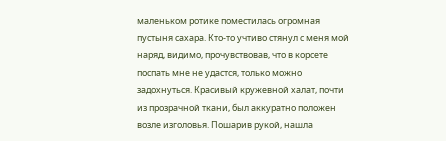маленьком ротике поместилась огромная пустыня сахара. Кто-то учтиво стянул с меня мой наряд, видимо, прочувствовав, что в корсете поспать мне не удастся, только можно задохнуться. Красивый кружевной халат, почти из прозрачной ткани, был аккуратно положен возле изголовья. Пошарив рукой, нашла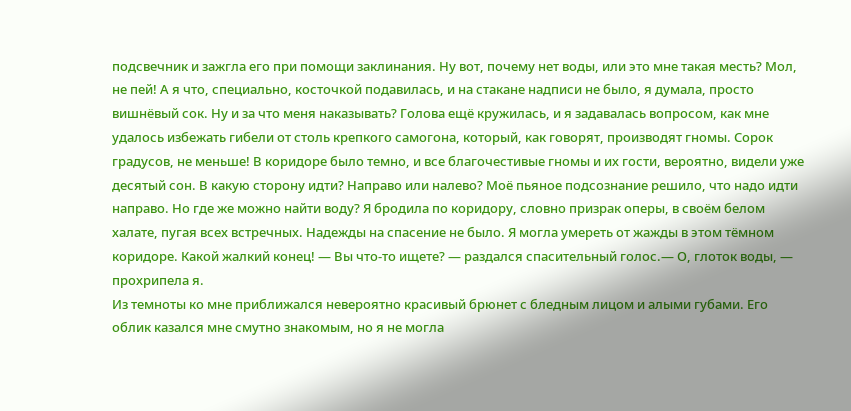подсвечник и зажгла его при помощи заклинания. Ну вот, почему нет воды, или это мне такая месть? Мол, не пей! А я что, специально, косточкой подавилась, и на стакане надписи не было, я думала, просто вишнёвый сок. Ну и за что меня наказывать? Голова ещё кружилась, и я задавалась вопросом, как мне удалось избежать гибели от столь крепкого самогона, который, как говорят, производят гномы. Сорок градусов, не меньше! В коридоре было темно, и все благочестивые гномы и их гости, вероятно, видели уже десятый сон. В какую сторону идти? Направо или налево? Моё пьяное подсознание решило, что надо идти направо. Но где же можно найти воду? Я бродила по коридору, словно призрак оперы, в своём белом халате, пугая всех встречных. Надежды на спасение не было. Я могла умереть от жажды в этом тёмном коридоре. Какой жалкий конец! — Вы что-то ищете? — раздался спасительный голос.— О, глоток воды, — прохрипела я.
Из темноты ко мне приближался невероятно красивый брюнет с бледным лицом и алыми губами. Его облик казался мне смутно знакомым, но я не могла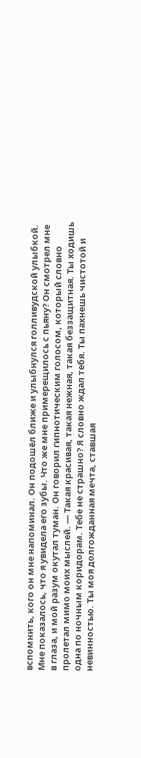вспомнить, кого он мне напоминал. Он подошёл ближе и улыбнулся голливудской улыбкой. Мне показалось, что я увидела его зубы. Что же мне примерещилось с пьяну? Он смотрел мне в глаза, и мой разум окутал туман. Он говорил гипнотическим голосом, который словно пролетал мимо моих мыслей. — Такая красивая, такая нежная, такая беззащитная. Ты ходишь одна по ночным коридорам. Тебе не страшно? Я словно ждал тебя. Ты пахнешь чистотой и невинностью. Ты моя долгожданная мечта, ставшая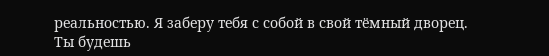реальностью. Я заберу тебя с собой в свой тёмный дворец. Ты будешь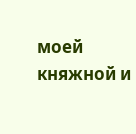моей княжной и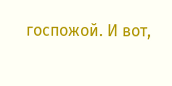госпожой. И вот,